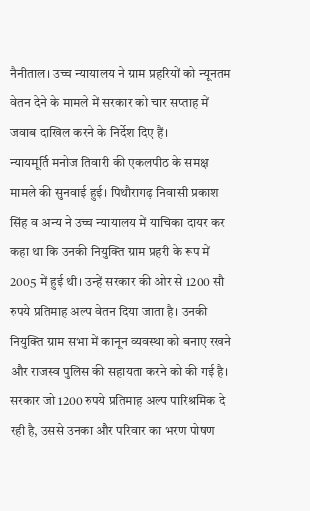नैनीताल। उच्च न्यायालय ने ग्राम प्रहरियों को न्यूनतम वेतन देने के मामले में सरकार को चार सप्ताह में जवाब दाखिल करने के निर्देश दिए हैं।
न्यायमूर्ति मनोज तिवारी की एकलपीठ के समक्ष मामले की सुनवाई हुई। पिथौरागढ़ निवासी प्रकाश सिंह व अन्य ने उच्च न्यायालय में याचिका दायर कर कहा था कि उनकी नियुक्ति ग्राम प्रहरी के रूप में 2005 में हुई थी। उन्हें सरकार की ओर से 1200 सौ रुपये प्रतिमाह अल्प वेतन दिया जाता है। उनकी नियुक्ति ग्राम सभा में कानून व्यवस्था को बनाए रखने और राजस्व पुलिस की सहायता करने को की गई है। सरकार जो 1200 रुपये प्रतिमाह अल्प पारिश्रमिक दे रही है, उससे उनका और परिवार का भरण पोषण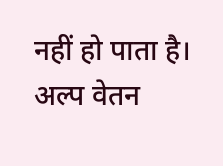नहीं हो पाता है। अल्प वेतन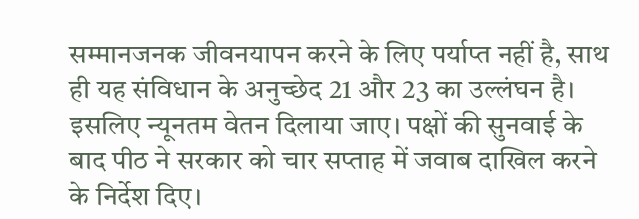सम्मानजनक जीवनयापन करने के लिए पर्याप्त नहीं है, साथ ही यह संविधान के अनुच्छेद 21 और 23 का उल्लंघन है। इसलिए न्यूनतम वेतन दिलाया जाए। पक्षों की सुनवाई के बाद पीठ ने सरकार को चार सप्ताह में जवाब दाखिल करने के निर्देश दिए।